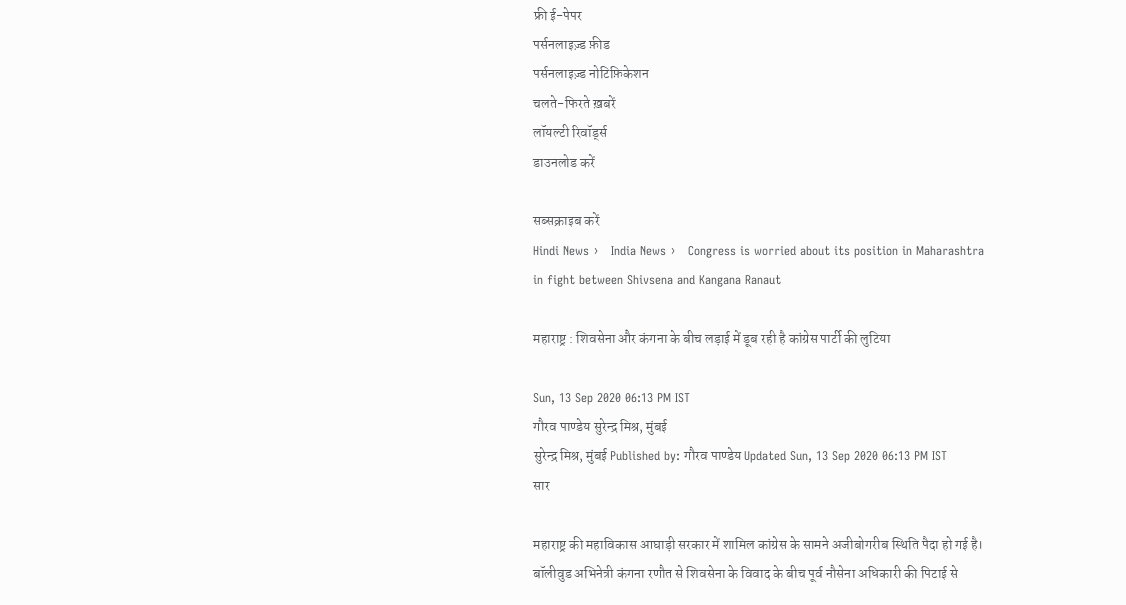फ्री ई-पेपर
पर्सनलाइज़्ड फ़ीड
पर्सनलाइज़्ड नोटिफ़िकेशन
चलते-फिरते ख़बरें
लॉयल्टी रिवॉर्ड्स
डाउनलोड करें

सब्सक्राइब करें
Hindi News ›   India News ›   Congress is worried about its position in Maharashtra in fight between Shivsena and Kangana Ranaut

महाराष्ट्र : शिवसेना और कंगना के बीच लड़ाई में डूब रही है कांग्रेस पार्टी की लुटिया

Sun, 13 Sep 2020 06:13 PM IST
गौरव पाण्डेय सुरेन्द्र मिश्र, मुंबई
सुरेन्द्र मिश्र, मुंबई Published by: गौरव पाण्डेय Updated Sun, 13 Sep 2020 06:13 PM IST
सार

महाराष्ट्र की महाविकास आघाड़ी सरकार में शामिल कांग्रेस के सामने अजीबोगरीब स्थिति पैदा हो गई है। बॉलीवुड अभिनेत्री कंगना रणौत से शिवसेना के विवाद के बीच पूर्व नौसेना अधिकारी की पिटाई से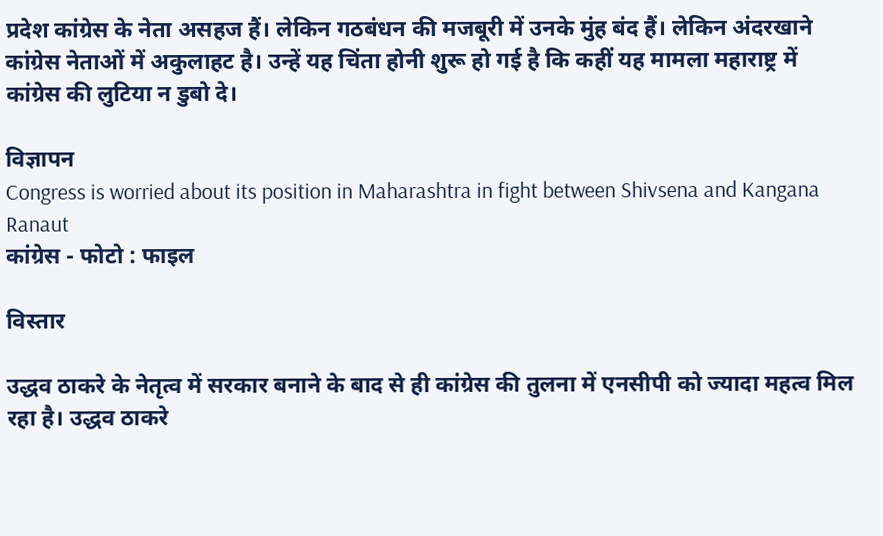प्रदेश कांग्रेस के नेता असहज हैं। लेकिन गठबंधन की मजबूरी में उनके मुंह बंद हैं। लेकिन अंदरखाने कांग्रेस नेताओं में अकुलाहट है। उन्हें यह चिंता होनी शुरू हो गई है कि कहीं यह मामला महाराष्ट्र में कांग्रेस की लुटिया न डुबो दे।

विज्ञापन
Congress is worried about its position in Maharashtra in fight between Shivsena and Kangana Ranaut
कांग्रेस - फोटो : फाइल

विस्तार

उद्धव ठाकरे के नेतृत्व में सरकार बनाने के बाद से ही कांग्रेस की तुलना में एनसीपी को ज्यादा महत्व मिल रहा है। उद्धव ठाकरे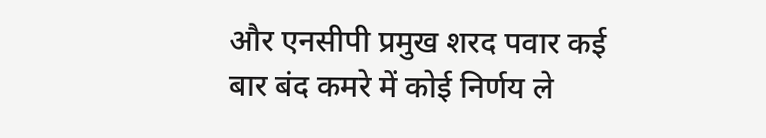और एनसीपी प्रमुख शरद पवार कई बार बंद कमरे में कोई निर्णय ले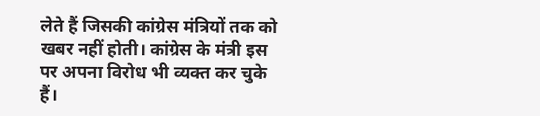लेते हैं जिसकी कांग्रेस मंत्रियों तक को खबर नहीं होती। कांग्रेस के मंत्री इस पर अपना विरोध भी व्यक्त कर चुके हैं।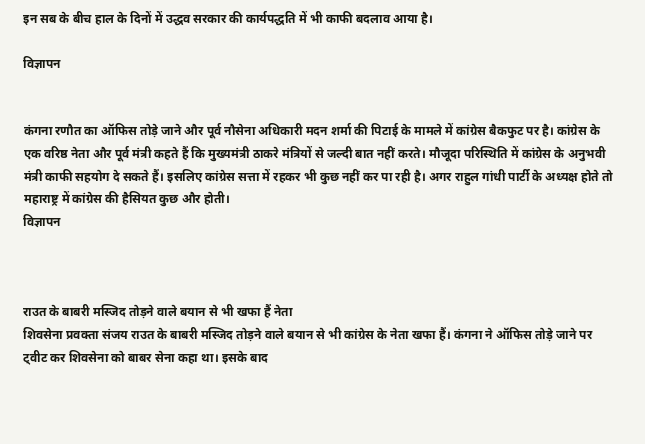इन सब के बीच हाल के दिनों में उद्धव सरकार की कार्यपद्धति में भी काफी बदलाव आया है।

विज्ञापन


कंगना रणौत का ऑफिस तोड़े जाने और पूर्व नौसेना अधिकारी मदन शर्मा की पिटाई के मामले में कांग्रेस बैकफुट पर है। कांग्रेस के एक वरिष्ठ नेता और पूर्व मंत्री कहते हैं कि मुख्यमंत्री ठाकरे मंत्रियों से जल्दी बात नहीं करते। मौजूदा परिस्थिति में कांग्रेस के अनुभवी मंत्री काफी सहयोग दे सकते हैं। इसलिए कांग्रेस सत्ता में रहकर भी कुछ नहीं कर पा रही है। अगर राहुल गांधी पार्टी के अध्यक्ष होते तो महाराष्ट्र में कांग्रेस की हैसियत कुछ और होती।
विज्ञापन



राउत के बाबरी मस्जिद तोड़ने वाले बयान से भी खफा हैं नेता
शिवसेना प्रवक्ता संजय राउत के बाबरी मस्जिद तोड़ने वाले बयान से भी कांग्रेस के नेता खफा हैं। कंगना ने ऑफिस तोड़े जाने पर ट्वीट कर शिवसेना को बाबर सेना कहा था। इसके बाद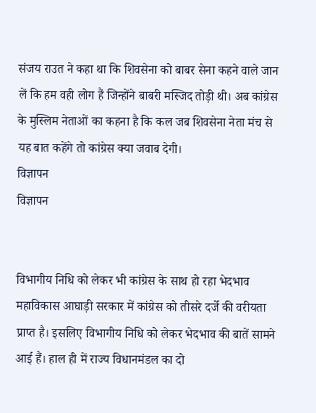संजय राउत ने कहा था कि शिवसेना को बाबर सेना कहने वाले जान लें कि हम वही लोग हैं जिन्होंने बाबरी मस्जिद तोड़ी थी। अब कांग्रेस के मुस्लिम नेताओं का कहना है कि कल जब शिवसेना नेता मंच से यह बात कहेंगे तो कांग्रेस क्या जवाब देगी।
विज्ञापन
विज्ञापन


विभागीय निधि को लेकर भी कांग्रेस के साथ हो रहा भेदभाव
महाविकास आघाड़ी सरकार में कांग्रेस को तीसरे दर्जे की वरीयता प्राप्त है। इसलिए विभागीय निधि को लेकर भेदभाव की बातें सामने आई हैं। हाल ही में राज्य विधानमंडल का दो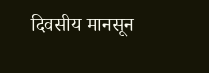दिवसीय मानसून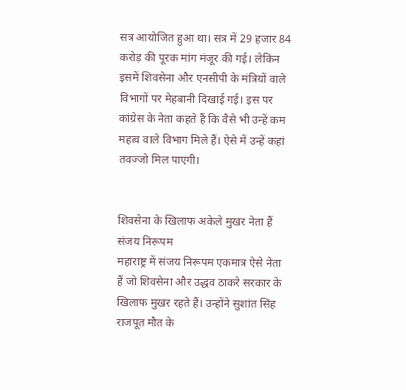सत्र आयोजित हुआ था। सत्र में 29 हजार 84 करोड़ की पूरक मांग मंजूर की गई। लेकिन इसमें शिवसेना और एनसीपी के मंत्रियों वाले विभागों पर मेहबानी दिखाई गई। इस पर कांग्रेस के नेता कहते हैं कि वैसे भी उन्हें कम महत्व वाले विभाग मिले हैं। ऐसे में उन्हें कहां तवज्जो मिल पाएगी।


शिवसेना के खिलाफ अकेले मुखर नेता हैं संजय निरूपम
महाराष्ट्र में संजय निरूपम एकमात्र ऐसे नेता हैं जो शिवसेना और उद्धव ठाकरे सरकार के खिलाफ मुखर रहते हैं। उन्होंने सुशांत सिंह राजपूत मौत के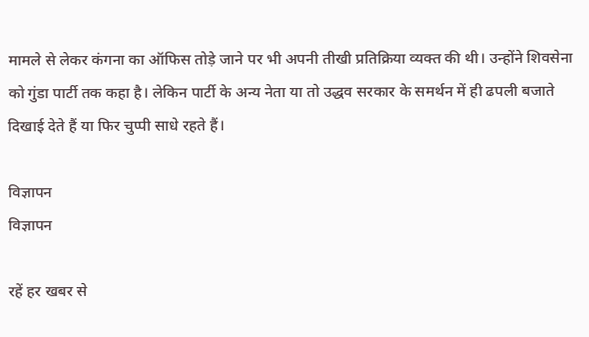मामले से लेकर कंगना का ऑफिस तोड़े जाने पर भी अपनी तीखी प्रतिक्रिया व्यक्त की थी। उन्होंने शिवसेना को गुंडा पार्टी तक कहा है। लेकिन पार्टी के अन्य नेता या तो उद्धव सरकार के समर्थन में ही ढपली बजाते दिखाई देते हैं या फिर चुप्पी साधे रहते हैं।

विज्ञापन
विज्ञापन

रहें हर खबर से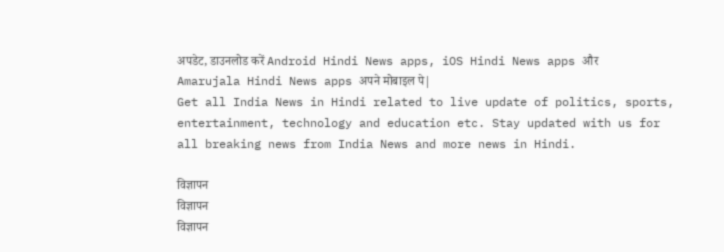अपडेट, डाउनलोड करें Android Hindi News apps, iOS Hindi News apps और Amarujala Hindi News apps अपने मोबाइल पे|
Get all India News in Hindi related to live update of politics, sports, entertainment, technology and education etc. Stay updated with us for all breaking news from India News and more news in Hindi.

विज्ञापन
विज्ञापन
विज्ञापन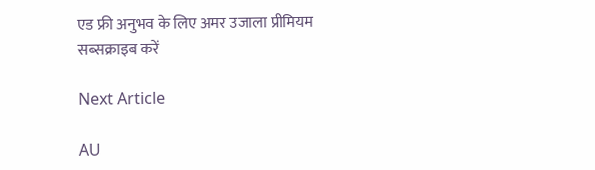एड फ्री अनुभव के लिए अमर उजाला प्रीमियम सब्सक्राइब करें

Next Article

AU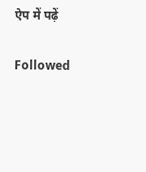ऐप में पढ़ें

Followed